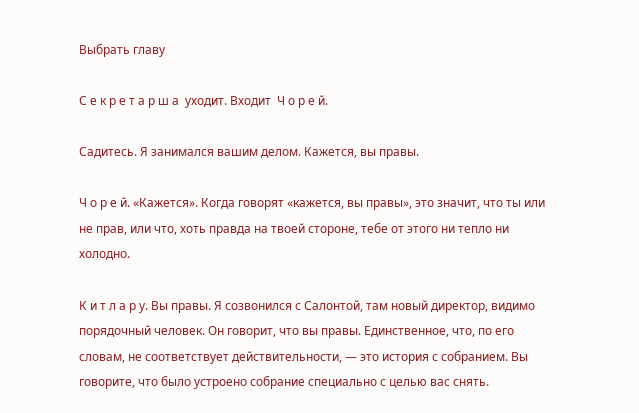Выбрать главу

С е к р е т а р ш а  уходит. Входит  Ч о р е й.

Садитесь. Я занимался вашим делом. Кажется, вы правы.

Ч о р е й. «Кажется». Когда говорят «кажется, вы правы», это значит, что ты или не прав, или что, хоть правда на твоей стороне, тебе от этого ни тепло ни холодно.

К и т л а р у. Вы правы. Я созвонился с Салонтой, там новый директор, видимо порядочный человек. Он говорит, что вы правы. Единственное, что, по его словам, не соответствует действительности, — это история с собранием. Вы говорите, что было устроено собрание специально с целью вас снять.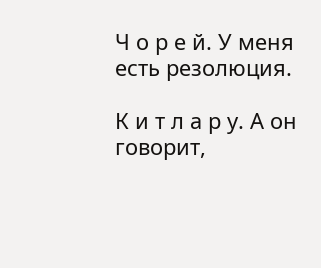Ч о р е й. У меня есть резолюция.

К и т л а р у. А он говорит,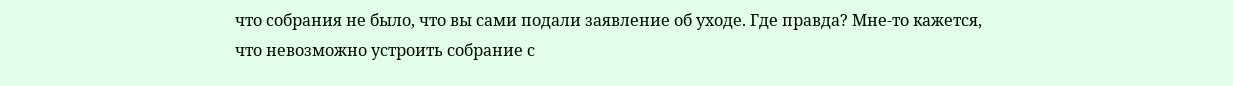что собрания не было, что вы сами подали заявление об уходе. Где правда? Мне-то кажется, что невозможно устроить собрание с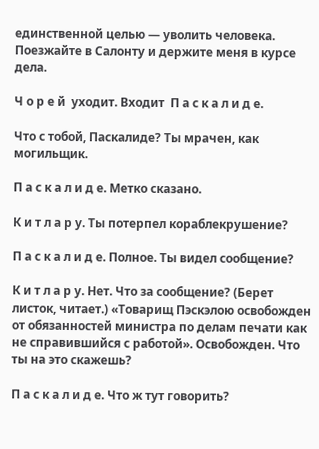единственной целью — уволить человека. Поезжайте в Салонту и держите меня в курсе дела.

Ч о р е й  уходит. Входит  П а с к а л и д е.

Что с тобой, Паскалиде? Ты мрачен, как могильщик.

П а с к а л и д е. Метко сказано.

К и т л а р у. Ты потерпел кораблекрушение?

П а с к а л и д е. Полное. Ты видел сообщение?

К и т л а р у. Нет. Что за сообщение? (Берет листок, читает.) «Товарищ Пэскэлою освобожден от обязанностей министра по делам печати как не справившийся с работой». Освобожден. Что ты на это скажешь?

П а с к а л и д е. Что ж тут говорить?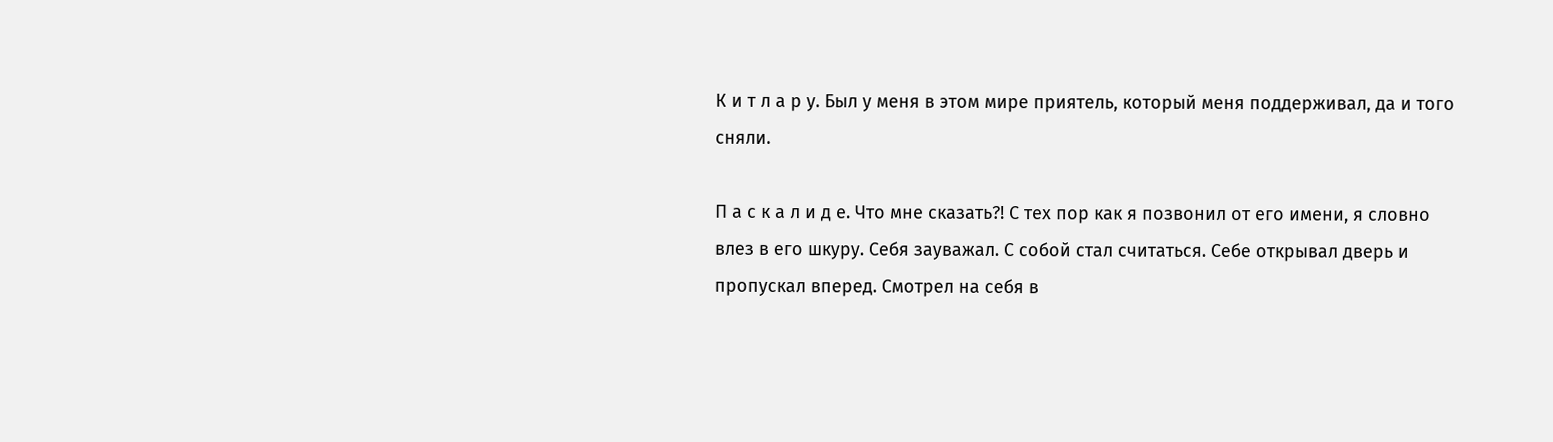К и т л а р у. Был у меня в этом мире приятель, который меня поддерживал, да и того сняли.

П а с к а л и д е. Что мне сказать?! С тех пор как я позвонил от его имени, я словно влез в его шкуру. Себя зауважал. С собой стал считаться. Себе открывал дверь и пропускал вперед. Смотрел на себя в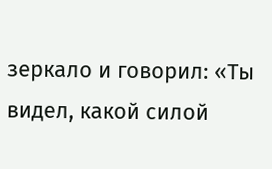зеркало и говорил: «Ты видел, какой силой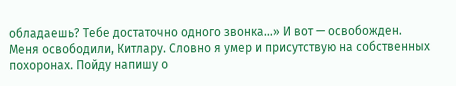обладаешь? Тебе достаточно одного звонка…» И вот — освобожден. Меня освободили, Китлару. Словно я умер и присутствую на собственных похоронах. Пойду напишу о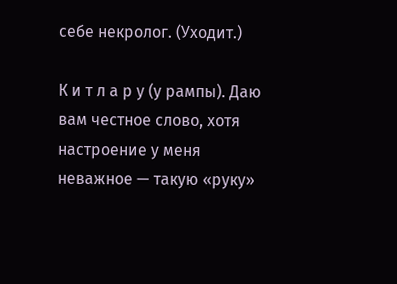себе некролог. (Уходит.)

К и т л а р у (у рампы). Даю вам честное слово, хотя настроение у меня неважное — такую «руку»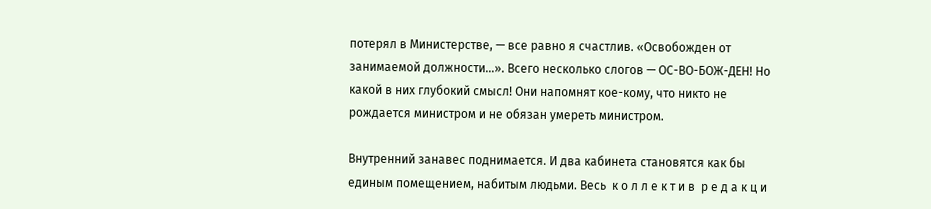потерял в Министерстве, — все равно я счастлив. «Освобожден от занимаемой должности…». Всего несколько слогов — ОС-ВО-БОЖ-ДЕН! Но какой в них глубокий смысл! Они напомнят кое-кому, что никто не рождается министром и не обязан умереть министром.

Внутренний занавес поднимается. И два кабинета становятся как бы единым помещением, набитым людьми. Весь  к о л л е к т и в  р е д а к ц и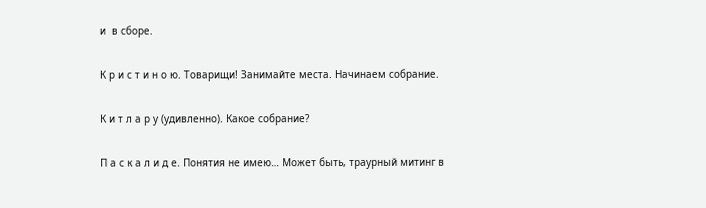и  в сборе.

К р и с т и н о ю. Товарищи! Занимайте места. Начинаем собрание.

К и т л а р у (удивленно). Какое собрание?

П а с к а л и д е. Понятия не имею… Может быть, траурный митинг в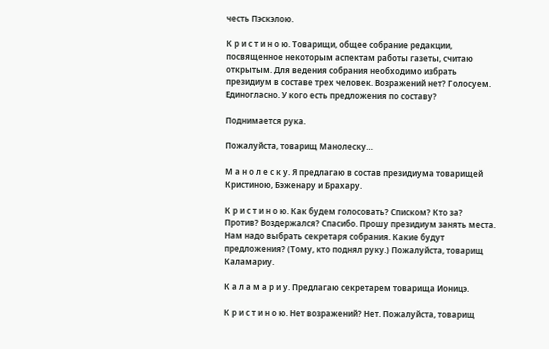честь Пэскэлою.

К р и с т и н о ю. Товарищи, общее собрание редакции, посвященное некоторым аспектам работы газеты, считаю открытым. Для ведения собрания необходимо избрать президиум в составе трех человек. Возражений нет? Голосуем. Единогласно. У кого есть предложения по составу?

Поднимается рука.

Пожалуйста, товарищ Манолеску…

М а н о л е с к у. Я предлагаю в состав президиума товарищей Кристиною, Бэженару и Брахару.

К р и с т и н о ю. Как будем голосовать? Списком? Кто за? Против? Воздержался? Спасибо. Прошу президиум занять места. Нам надо выбрать секретаря собрания. Какие будут предложения? (Тому, кто поднял руку.) Пожалуйста, товарищ Каламариу.

К а л а м а р и у. Предлагаю секретарем товарища Ионицэ.

К р и с т и н о ю. Нет возражений? Нет. Пожалуйста, товарищ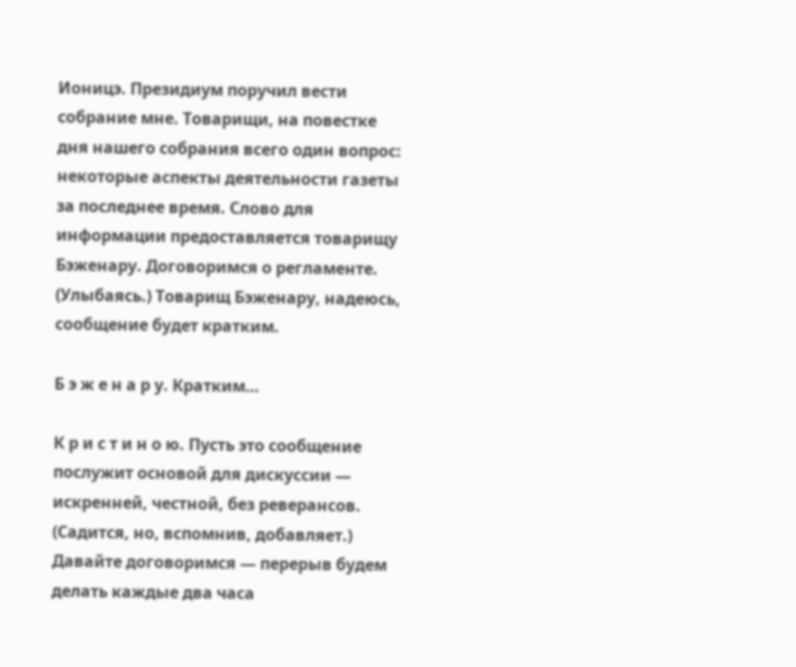Ионицэ. Президиум поручил вести собрание мне. Товарищи, на повестке дня нашего собрания всего один вопрос: некоторые аспекты деятельности газеты за последнее время. Слово для информации предоставляется товарищу Бэженару. Договоримся о регламенте. (Улыбаясь.) Товарищ Бэженару, надеюсь, сообщение будет кратким.

Б э ж е н а р у. Кратким…

К р и с т и н о ю. Пусть это сообщение послужит основой для дискуссии — искренней, честной, без реверансов. (Садится, но, вспомнив, добавляет.) Давайте договоримся — перерыв будем делать каждые два часа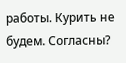работы. Курить не будем. Согласны?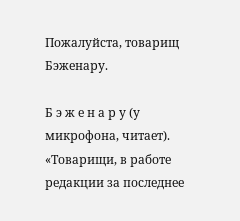Пожалуйста, товарищ Бэженару.

Б э ж е н а р у (у микрофона, читает). «Товарищи, в работе редакции за последнее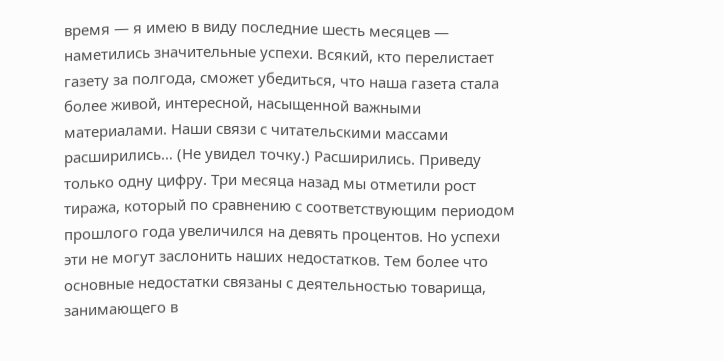время — я имею в виду последние шесть месяцев — наметились значительные успехи. Всякий, кто перелистает газету за полгода, сможет убедиться, что наша газета стала более живой, интересной, насыщенной важными материалами. Наши связи с читательскими массами расширились… (Не увидел точку.) Расширились. Приведу только одну цифру. Три месяца назад мы отметили рост тиража, который по сравнению с соответствующим периодом прошлого года увеличился на девять процентов. Но успехи эти не могут заслонить наших недостатков. Тем более что основные недостатки связаны с деятельностью товарища, занимающего в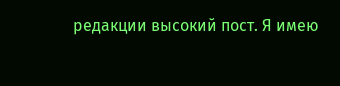редакции высокий пост. Я имею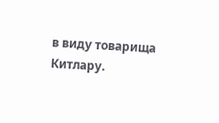в виду товарища Китлару.